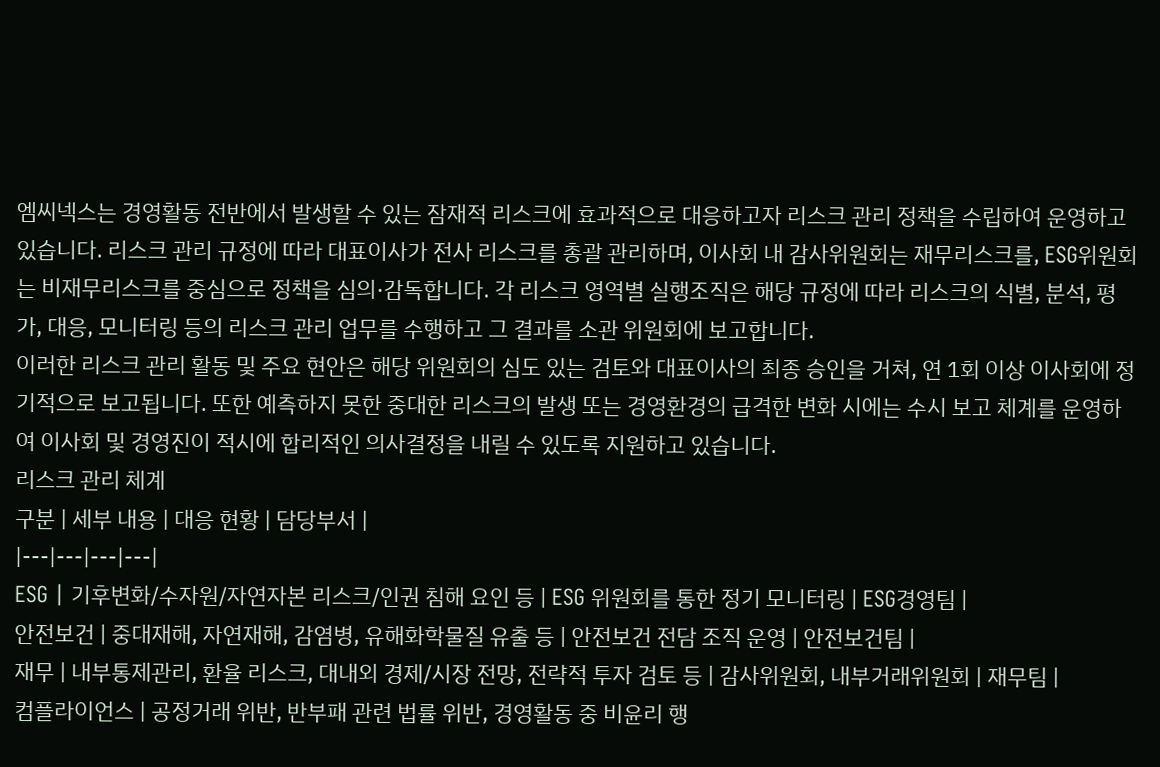엠씨넥스는 경영활동 전반에서 발생할 수 있는 잠재적 리스크에 효과적으로 대응하고자 리스크 관리 정책을 수립하여 운영하고 있습니다. 리스크 관리 규정에 따라 대표이사가 전사 리스크를 총괄 관리하며, 이사회 내 감사위원회는 재무리스크를, ESG위원회는 비재무리스크를 중심으로 정책을 심의·감독합니다. 각 리스크 영역별 실행조직은 해당 규정에 따라 리스크의 식별, 분석, 평가, 대응, 모니터링 등의 리스크 관리 업무를 수행하고 그 결과를 소관 위원회에 보고합니다.
이러한 리스크 관리 활동 및 주요 현안은 해당 위원회의 심도 있는 검토와 대표이사의 최종 승인을 거쳐, 연 1회 이상 이사회에 정기적으로 보고됩니다. 또한 예측하지 못한 중대한 리스크의 발생 또는 경영환경의 급격한 변화 시에는 수시 보고 체계를 운영하여 이사회 및 경영진이 적시에 합리적인 의사결정을 내릴 수 있도록 지원하고 있습니다.
리스크 관리 체계
구분 | 세부 내용 | 대응 현황 | 담당부서 |
|---|---|---|---|
ESG | 기후변화/수자원/자연자본 리스크/인권 침해 요인 등 | ESG 위원회를 통한 정기 모니터링 | ESG경영팀 |
안전보건 | 중대재해, 자연재해, 감염병, 유해화학물질 유출 등 | 안전보건 전담 조직 운영 | 안전보건팀 |
재무 | 내부통제관리, 환율 리스크, 대내외 경제/시장 전망, 전략적 투자 검토 등 | 감사위원회, 내부거래위원회 | 재무팀 |
컴플라이언스 | 공정거래 위반, 반부패 관련 법률 위반, 경영활동 중 비윤리 행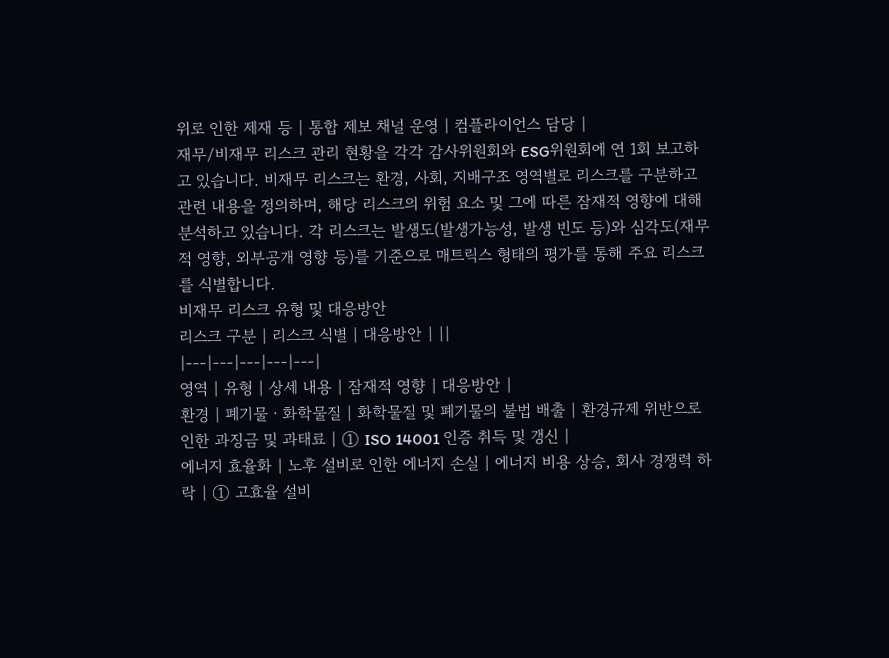위로 인한 제재 등 | 통합 제보 채널 운영 | 컴플라이언스 담당 |
재무/비재무 리스크 관리 현황을 각각 감사위원회와 ESG위원회에 연 1회 보고하고 있습니다. 비재무 리스크는 환경, 사회, 지배구조 영역별로 리스크를 구분하고 관련 내용을 정의하며, 해당 리스크의 위험 요소 및 그에 따른 잠재적 영향에 대해 분석하고 있습니다. 각 리스크는 발생도(발생가능성, 발생 빈도 등)와 심각도(재무적 영향, 외부공개 영향 등)를 기준으로 매트릭스 형태의 평가를 통해 주요 리스크를 식별합니다.
비재무 리스크 유형 및 대응방안
리스크 구분 | 리스크 식별 | 대응방안 | ||
|---|---|---|---|---|
영역 | 유형 | 상세 내용 | 잠재적 영향 | 대응방안 |
환경 | 폐기물ㆍ화학물질 | 화학물질 및 폐기물의 불법 배출 | 환경규제 위반으로 인한 과징금 및 과태료 | ① ISO 14001 인증 취득 및 갱신 |
에너지 효율화 | 노후 설비로 인한 에너지 손실 | 에너지 비용 상승, 회사 경쟁력 하락 | ① 고효율 설비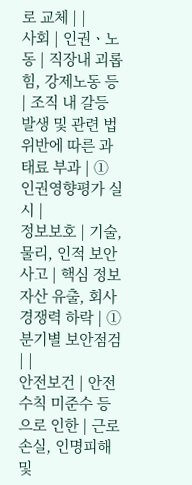로 교체 | |
사회 | 인권ㆍ노동 | 직장내 괴롭힘, 강제노동 등 | 조직 내 갈등 발생 및 관련 법 위반에 따른 과태료 부과 | ① 인권영향평가 실시 |
정보보호 | 기술, 물리, 인적 보안사고 | 핵심 정보자산 유출, 회사 경쟁력 하락 | ① 분기별 보안점검 | |
안전보건 | 안전수칙 미준수 등으로 인한 | 근로손실, 인명피해 및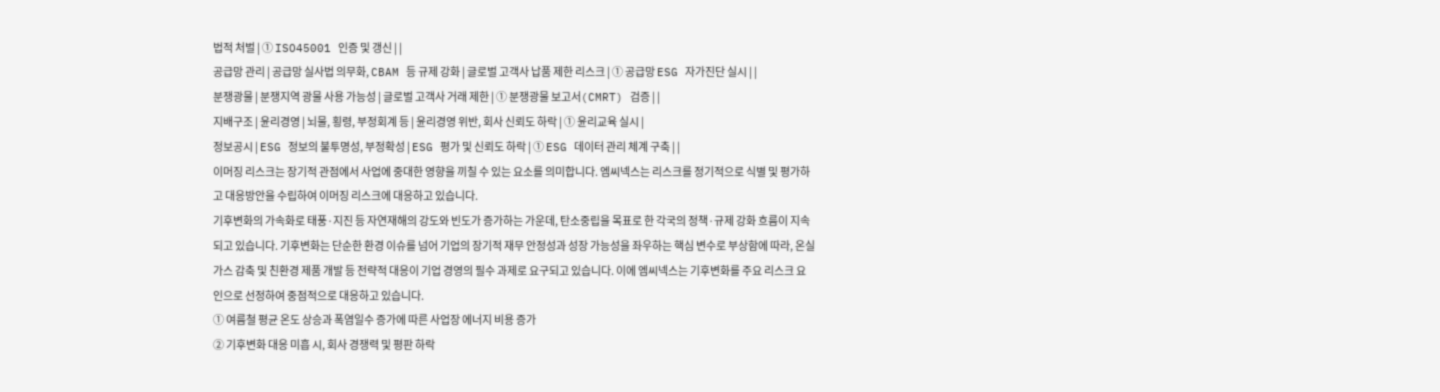법적 처벌 | ① ISO45001 인증 및 갱신 | |
공급망 관리 | 공급망 실사법 의무화, CBAM 등 규제 강화 | 글로벌 고객사 납품 제한 리스크 | ① 공급망 ESG 자가진단 실시 | |
분쟁광물 | 분쟁지역 광물 사용 가능성 | 글로벌 고객사 거래 제한 | ① 분쟁광물 보고서(CMRT) 검증 | |
지배구조 | 윤리경영 | 뇌물, 횡령, 부정회계 등 | 윤리경영 위반, 회사 신뢰도 하락 | ① 윤리교육 실시 |
정보공시 | ESG 정보의 불투명성, 부정확성 | ESG 평가 및 신뢰도 하락 | ① ESG 데이터 관리 체계 구축 | |
이머징 리스크는 장기적 관점에서 사업에 중대한 영향을 끼칠 수 있는 요소를 의미합니다. 엠씨넥스는 리스크를 정기적으로 식별 및 평가하고 대응방안을 수립하여 이머징 리스크에 대응하고 있습니다.
기후변화의 가속화로 태풍·지진 등 자연재해의 강도와 빈도가 증가하는 가운데, 탄소중립을 목표로 한 각국의 정책·규제 강화 흐름이 지속되고 있습니다. 기후변화는 단순한 환경 이슈를 넘어 기업의 장기적 재무 안정성과 성장 가능성을 좌우하는 핵심 변수로 부상함에 따라, 온실가스 감축 및 친환경 제품 개발 등 전략적 대응이 기업 경영의 필수 과제로 요구되고 있습니다. 이에 엠씨넥스는 기후변화를 주요 리스크 요인으로 선정하여 중점적으로 대응하고 있습니다.
① 여름철 평균 온도 상승과 폭염일수 증가에 따른 사업장 에너지 비용 증가
② 기후변화 대응 미흡 시, 회사 경쟁력 및 평판 하락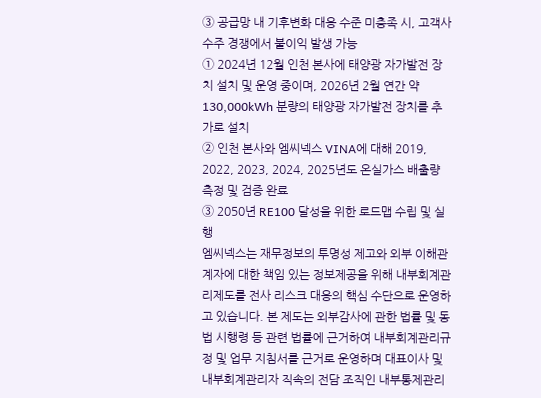③ 공급망 내 기후변화 대응 수준 미충족 시, 고객사 수주 경쟁에서 불이익 발생 가능
① 2024년 12월 인천 본사에 태양광 자가발전 장치 설치 및 운영 중이며, 2026년 2월 연간 약 130,000kWh 분량의 태양광 자가발전 장치를 추가로 설치
② 인천 본사와 엠씨넥스 VINA에 대해 2019, 2022, 2023, 2024, 2025년도 온실가스 배출량 측정 및 검증 완료
③ 2050년 RE100 달성을 위한 로드맵 수립 및 실행
엠씨넥스는 재무정보의 투명성 제고와 외부 이해관계자에 대한 책임 있는 정보제공을 위해 내부회계관리제도를 전사 리스크 대응의 핵심 수단으로 운영하고 있습니다. 본 제도는 외부감사에 관한 법률 및 동법 시행령 등 관련 법률에 근거하여 내부회계관리규정 및 업무 지침서를 근거로 운영하며 대표이사 및 내부회계관리자 직속의 전담 조직인 내부통제관리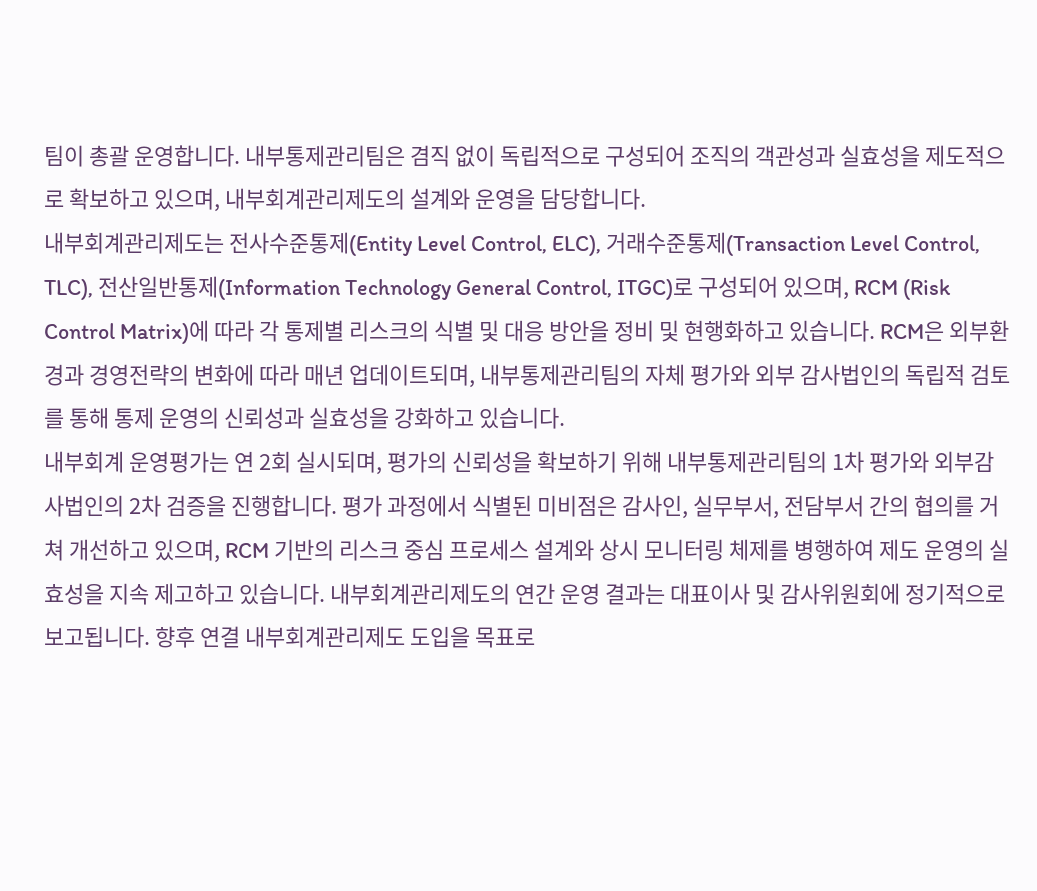팀이 총괄 운영합니다. 내부통제관리팀은 겸직 없이 독립적으로 구성되어 조직의 객관성과 실효성을 제도적으로 확보하고 있으며, 내부회계관리제도의 설계와 운영을 담당합니다.
내부회계관리제도는 전사수준통제(Entity Level Control, ELC), 거래수준통제(Transaction Level Control, TLC), 전산일반통제(Information Technology General Control, ITGC)로 구성되어 있으며, RCM (Risk Control Matrix)에 따라 각 통제별 리스크의 식별 및 대응 방안을 정비 및 현행화하고 있습니다. RCM은 외부환경과 경영전략의 변화에 따라 매년 업데이트되며, 내부통제관리팀의 자체 평가와 외부 감사법인의 독립적 검토를 통해 통제 운영의 신뢰성과 실효성을 강화하고 있습니다.
내부회계 운영평가는 연 2회 실시되며, 평가의 신뢰성을 확보하기 위해 내부통제관리팀의 1차 평가와 외부감사법인의 2차 검증을 진행합니다. 평가 과정에서 식별된 미비점은 감사인, 실무부서, 전담부서 간의 협의를 거쳐 개선하고 있으며, RCM 기반의 리스크 중심 프로세스 설계와 상시 모니터링 체제를 병행하여 제도 운영의 실효성을 지속 제고하고 있습니다. 내부회계관리제도의 연간 운영 결과는 대표이사 및 감사위원회에 정기적으로 보고됩니다. 향후 연결 내부회계관리제도 도입을 목표로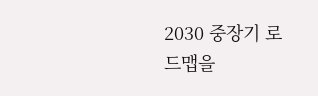2030 중장기 로드맵을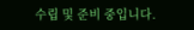수립 및 준비 중입니다.